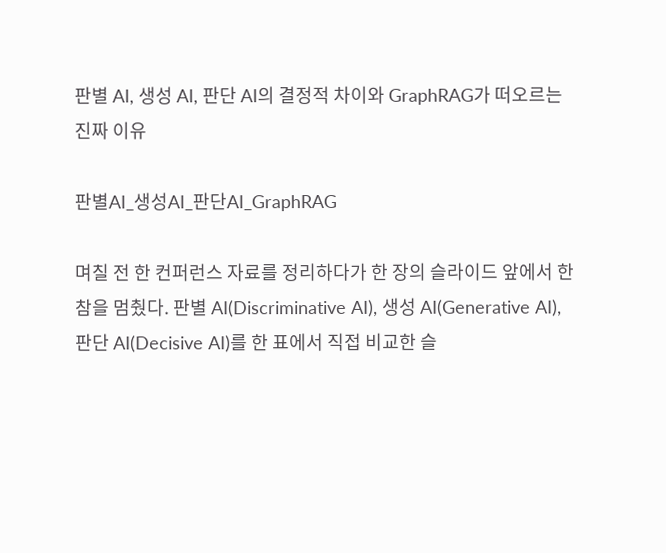판별 AI, 생성 AI, 판단 AI의 결정적 차이와 GraphRAG가 떠오르는 진짜 이유

판별AI_생성AI_판단AI_GraphRAG

며칠 전 한 컨퍼런스 자료를 정리하다가 한 장의 슬라이드 앞에서 한참을 멈췄다. 판별 AI(Discriminative AI), 생성 AI(Generative AI), 판단 AI(Decisive AI)를 한 표에서 직접 비교한 슬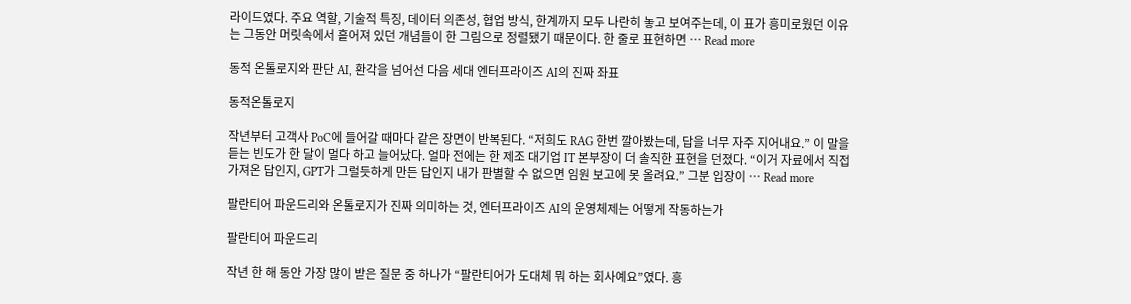라이드였다. 주요 역할, 기술적 특징, 데이터 의존성, 협업 방식, 한계까지 모두 나란히 놓고 보여주는데, 이 표가 흥미로웠던 이유는 그동안 머릿속에서 흩어져 있던 개념들이 한 그림으로 정렬됐기 때문이다. 한 줄로 표현하면 … Read more

동적 온톨로지와 판단 AI, 환각을 넘어선 다음 세대 엔터프라이즈 AI의 진짜 좌표

동적온톨로지

작년부터 고객사 PoC에 들어갈 때마다 같은 장면이 반복된다. “저희도 RAG 한번 깔아봤는데, 답을 너무 자주 지어내요.” 이 말을 듣는 빈도가 한 달이 멀다 하고 늘어났다. 얼마 전에는 한 제조 대기업 IT 본부장이 더 솔직한 표현을 던졌다. “이거 자료에서 직접 가져온 답인지, GPT가 그럴듯하게 만든 답인지 내가 판별할 수 없으면 임원 보고에 못 올려요.” 그분 입장이 … Read more

팔란티어 파운드리와 온톨로지가 진짜 의미하는 것, 엔터프라이즈 AI의 운영체제는 어떻게 작동하는가

팔란티어 파운드리

작년 한 해 동안 가장 많이 받은 질문 중 하나가 “팔란티어가 도대체 뭐 하는 회사예요”였다. 흥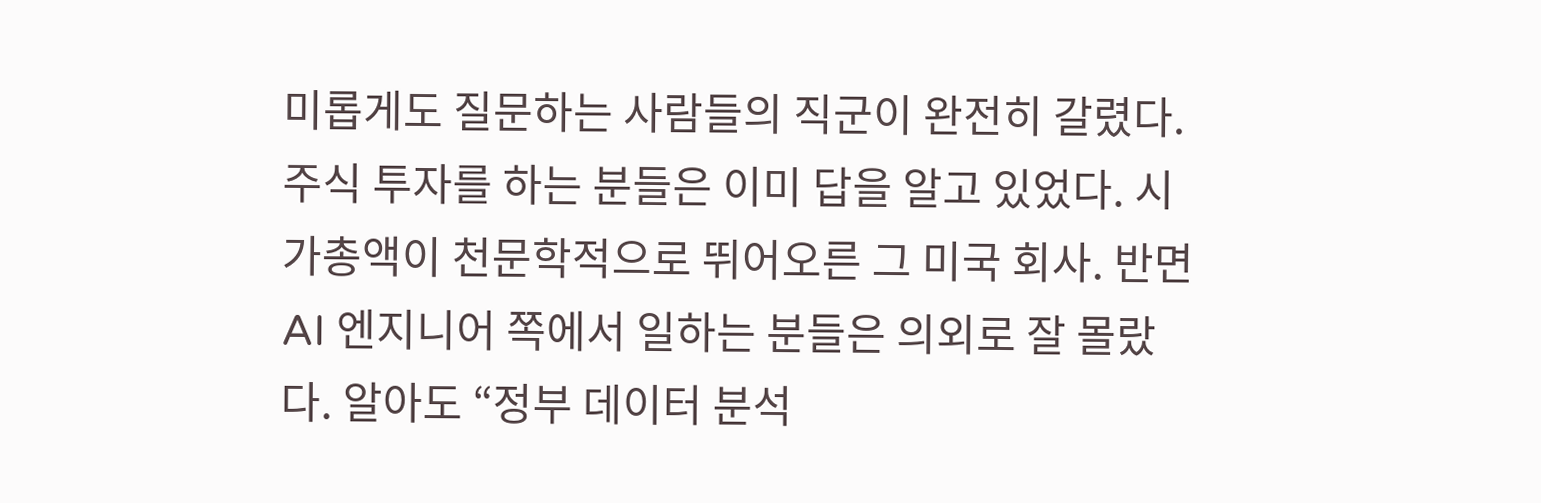미롭게도 질문하는 사람들의 직군이 완전히 갈렸다. 주식 투자를 하는 분들은 이미 답을 알고 있었다. 시가총액이 천문학적으로 뛰어오른 그 미국 회사. 반면 AI 엔지니어 쪽에서 일하는 분들은 의외로 잘 몰랐다. 알아도 “정부 데이터 분석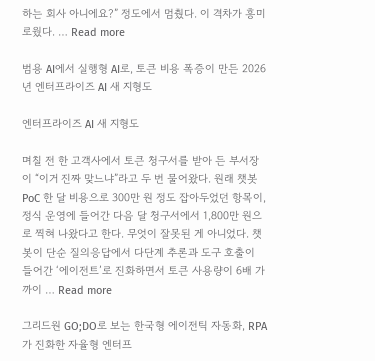하는 회사 아니에요?” 정도에서 멈췄다. 이 격차가 흥미로웠다. … Read more

범용 AI에서 실행형 AI로, 토큰 비용 폭증이 만든 2026년 엔터프라이즈 AI 새 지형도

엔터프라이즈 AI 새 지형도

며칠 전 한 고객사에서 토큰 청구서를 받아 든 부서장이 “이거 진짜 맞느냐”라고 두 번 물어왔다. 원래 챗봇 PoC 한 달 비용으로 300만 원 정도 잡아두었던 항목이, 정식 운영에 들어간 다음 달 청구서에서 1,800만 원으로 찍혀 나왔다고 한다. 무엇이 잘못된 게 아니었다. 챗봇이 단순 질의응답에서 다단계 추론과 도구 호출이 들어간 ‘에이전트’로 진화하면서 토큰 사용량이 6배 가까이 … Read more

그리드원 GO;DO로 보는 한국형 에이전틱 자동화, RPA가 진화한 자율형 엔터프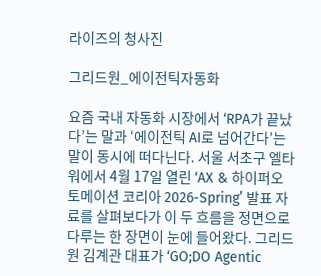라이즈의 청사진

그리드원_에이전틱자동화

요즘 국내 자동화 시장에서 ‘RPA가 끝났다’는 말과 ‘에이전틱 AI로 넘어간다’는 말이 동시에 떠다닌다. 서울 서초구 엘타워에서 4월 17일 열린 ‘AX & 하이퍼오토메이션 코리아 2026-Spring’ 발표 자료를 살펴보다가 이 두 흐름을 정면으로 다루는 한 장면이 눈에 들어왔다. 그리드원 김계관 대표가 ‘GO;DO Agentic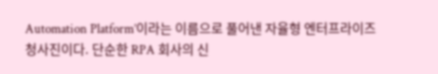Automation Platform’이라는 이름으로 풀어낸 자율형 엔터프라이즈 청사진이다. 단순한 RPA 회사의 신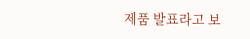제품 발표라고 보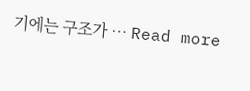기에는 구조가 … Read more